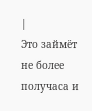|
Это займёт не более получаса и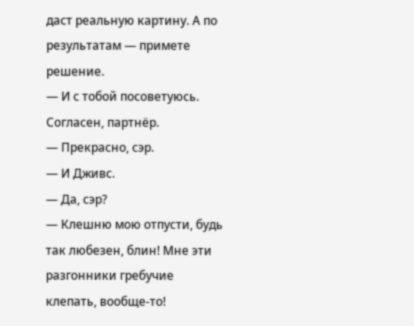даст реальную картину. А по результатам — примете решение.
— И с тобой посоветуюсь. Согласен, партнёр.
— Прекрасно, сэр.
— И Дживс.
— Да, сэр?
— Клешню мою отпусти, будь так любезен, блин! Мне эти разгонники гребучие клепать, вообще-то!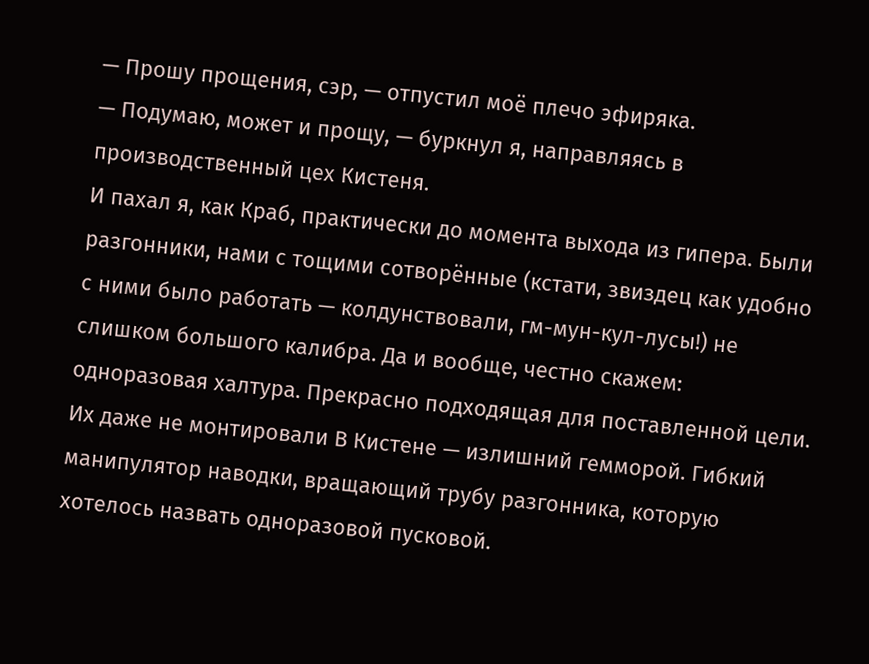— Прошу прощения, сэр, — отпустил моё плечо эфиряка.
— Подумаю, может и прощу, — буркнул я, направляясь в производственный цех Кистеня.
И пахал я, как Краб, практически до момента выхода из гипера. Были разгонники, нами с тощими сотворённые (кстати, звиздец как удобно с ними было работать — колдунствовали, гм-мун-кул-лусы!) не слишком большого калибра. Да и вообще, честно скажем: одноразовая халтура. Прекрасно подходящая для поставленной цели.
Их даже не монтировали В Кистене — излишний гемморой. Гибкий манипулятор наводки, вращающий трубу разгонника, которую хотелось назвать одноразовой пусковой.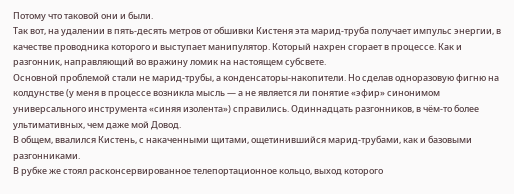Потому что таковой они и были.
Так вот, на удалении в пять-десять метров от обшивки Кистеня эта марид-труба получает импульс энергии, в качестве проводника которого и выступает манипулятор. Который нахрен сгорает в процессе. Как и разгонник, направляющий во вражину ломик на настоящем субсвете.
Основной проблемой стали не марид-трубы, а конденсаторы-накопители. Но сделав одноразовую фигню на колдунстве (у меня в процессе возникла мысль — а не является ли понятие «эфир» синонимом универсального инструмента «синяя изолента») справились. Одиннадцать разгонников, в чём-то более ультимативных, чем даже мой Довод.
В общем, ввалился Кистень, с накаченными щитами, ощетинившийся марид-трубами, как и базовыми разгонниками.
В рубке же стоял расконсервированное телепортационное кольцо, выход которого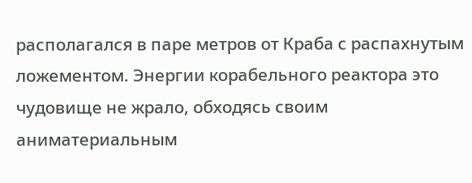располагался в паре метров от Краба с распахнутым ложементом. Энергии корабельного реактора это чудовище не жрало, обходясь своим аниматериальным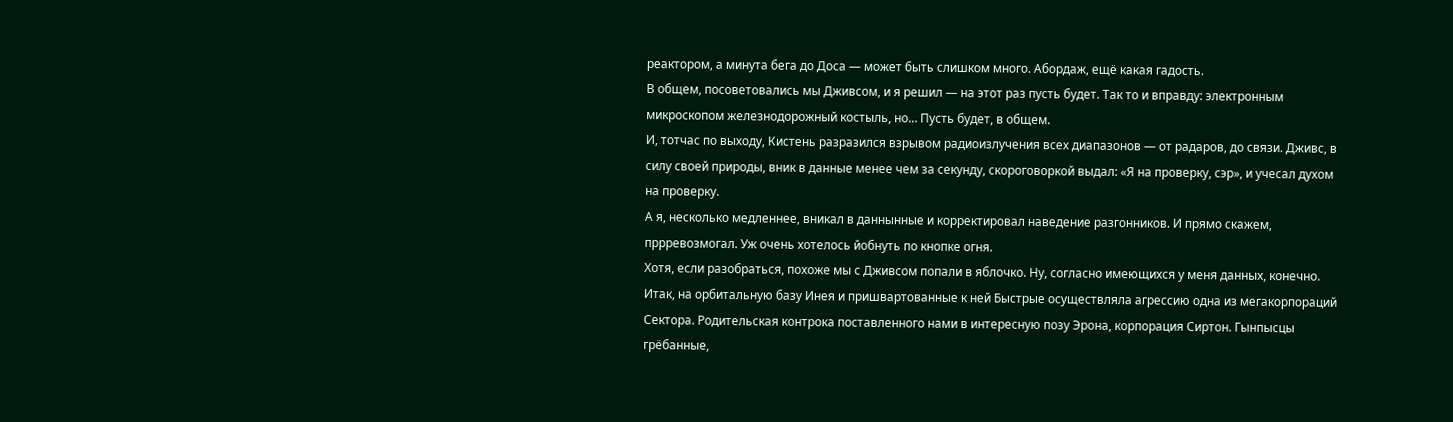реактором, а минута бега до Доса — может быть слишком много. Абордаж, ещё какая гадость.
В общем, посоветовались мы Дживсом, и я решил — на этот раз пусть будет. Так то и вправду: электронным микроскопом железнодорожный костыль, но… Пусть будет, в общем.
И, тотчас по выходу, Кистень разразился взрывом радиоизлучения всех диапазонов — от радаров, до связи. Дживс, в силу своей природы, вник в данные менее чем за секунду, скороговоркой выдал: «Я на проверку, сэр», и учесал духом на проверку.
А я, несколько медленнее, вникал в даннынные и корректировал наведение разгонников. И прямо скажем, пррревозмогал. Уж очень хотелось йобнуть по кнопке огня.
Хотя, если разобраться, похоже мы с Дживсом попали в яблочко. Ну, согласно имеющихся у меня данных, конечно.
Итак, на орбитальную базу Инея и пришвартованные к ней Быстрые осуществляла агрессию одна из мегакорпораций Сектора. Родительская контрока поставленного нами в интересную позу Эрона, корпорация Сиртон. Гынпысцы грёбанные,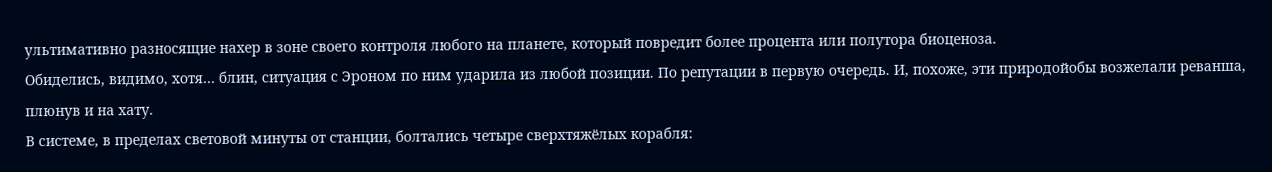ультимативно разносящие нахер в зоне своего контроля любого на планете, который повредит более процента или полутора биоценоза.
Обиделись, видимо, хотя… блин, ситуация с Эроном по ним ударила из любой позиции. По репутации в первую очередь. И, похоже, эти природойобы возжелали реванша, плюнув и на хату.
В системе, в пределах световой минуты от станции, болтались четыре сверхтяжёлых корабля: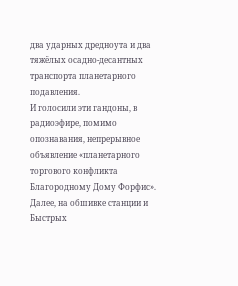два ударных дредноута и два тяжёлых осадно-десантных транспорта планетарного подавления.
И голосили эти гандоны, в радиоэфире, помимо опознавания, непрерывное объявление «планетарного торгового конфликта Благородному Дому Форфис».
Далее, на обшивке станции и Быстрых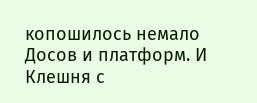копошилось немало Досов и платформ. И Клешня с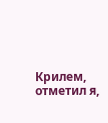Крилем, отметил я,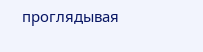проглядывая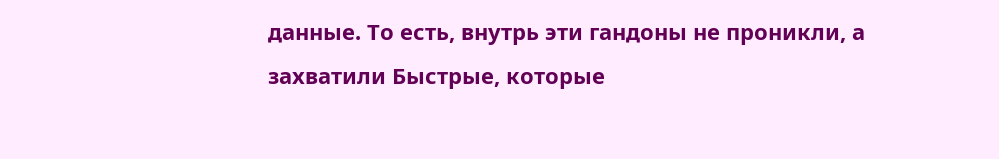данные. То есть, внутрь эти гандоны не проникли, а захватили Быстрые, которые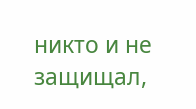никто и не защищал,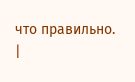что правильно. |